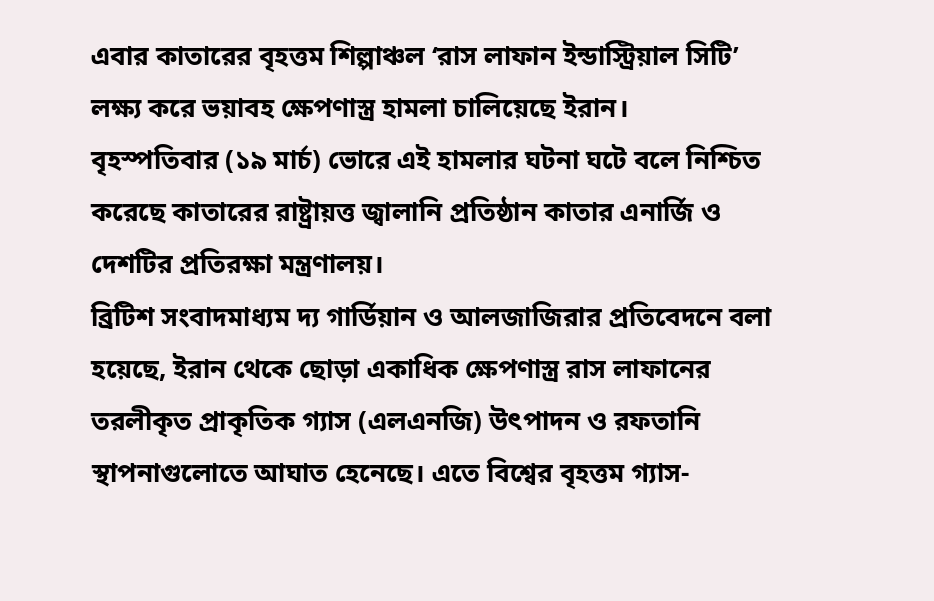এবার কাতারের বৃহত্তম শিল্পাঞ্চল ‘রাস লাফান ইন্ডাস্ট্রিয়াল সিটি’ লক্ষ্য করে ভয়াবহ ক্ষেপণাস্ত্র হামলা চালিয়েছে ইরান।
বৃহস্পতিবার (১৯ মার্চ) ভোরে এই হামলার ঘটনা ঘটে বলে নিশ্চিত করেছে কাতারের রাষ্ট্রায়ত্ত জ্বালানি প্রতিষ্ঠান কাতার এনার্জি ও দেশটির প্রতিরক্ষা মন্ত্রণালয়।
ব্রিটিশ সংবাদমাধ্যম দ্য গার্ডিয়ান ও আলজাজিরার প্রতিবেদনে বলা হয়েছে, ইরান থেকে ছোড়া একাধিক ক্ষেপণাস্ত্র রাস লাফানের তরলীকৃত প্রাকৃতিক গ্যাস (এলএনজি) উৎপাদন ও রফতানি স্থাপনাগুলোতে আঘাত হেনেছে। এতে বিশ্বের বৃহত্তম গ্যাস-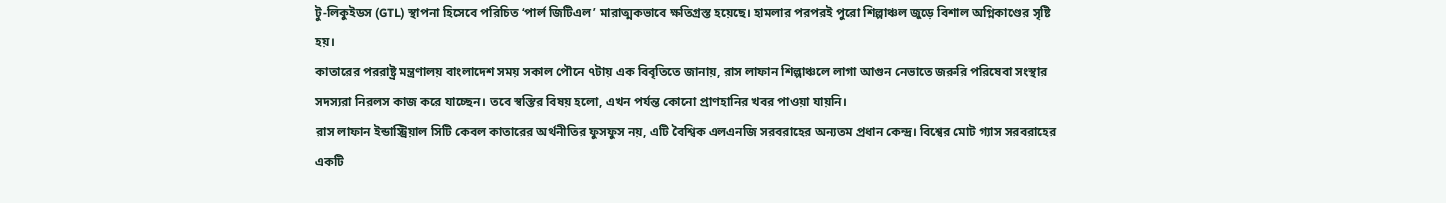টু-লিকুইডস (GTL) স্থাপনা হিসেবে পরিচিত ‘পার্ল জিটিএল’ মারাত্মকভাবে ক্ষতিগ্রস্ত হয়েছে। হামলার পরপরই পুরো শিল্পাঞ্চল জুড়ে বিশাল অগ্নিকাণ্ডের সৃষ্টি হয়।
কাতারের পররাষ্ট্র মন্ত্রণালয় বাংলাদেশ সময় সকাল পৌনে ৭টায় এক বিবৃতিতে জানায়, রাস লাফান শিল্পাঞ্চলে লাগা আগুন নেভাতে জরুরি পরিষেবা সংস্থার সদস্যরা নিরলস কাজ করে যাচ্ছেন। তবে স্বস্তির বিষয় হলো, এখন পর্যন্ত কোনো প্রাণহানির খবর পাওয়া যায়নি।
রাস লাফান ইন্ডাস্ট্রিয়াল সিটি কেবল কাতারের অর্থনীতির ফুসফুস নয়, এটি বৈশ্বিক এলএনজি সরবরাহের অন্যতম প্রধান কেন্দ্র। বিশ্বের মোট গ্যাস সরবরাহের একটি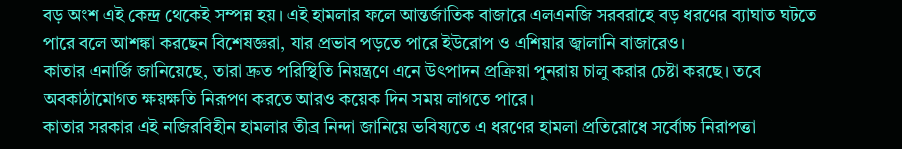বড় অংশ এই কেন্দ্র থেকেই সম্পন্ন হয়। এই হামলার ফলে আন্তর্জাতিক বাজারে এলএনজি সরবরাহে বড় ধরণের ব্যাঘাত ঘটতে পারে বলে আশঙ্কা করছেন বিশেষজ্ঞরা, যার প্রভাব পড়তে পারে ইউরোপ ও এশিয়ার জ্বালানি বাজারেও।
কাতার এনার্জি জানিয়েছে, তারা দ্রুত পরিস্থিতি নিয়ন্ত্রণে এনে উৎপাদন প্রক্রিয়া পুনরায় চালু করার চেষ্টা করছে। তবে অবকাঠামোগত ক্ষয়ক্ষতি নিরূপণ করতে আরও কয়েক দিন সময় লাগতে পারে।
কাতার সরকার এই নজিরবিহীন হামলার তীব্র নিন্দা জানিয়ে ভবিষ্যতে এ ধরণের হামলা প্রতিরোধে সর্বোচ্চ নিরাপত্তা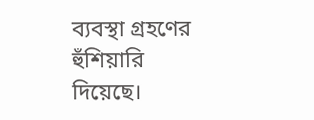ব্যবস্থা গ্রহণের হুঁশিয়ারি দিয়েছে।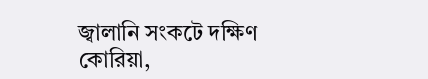জ্বালানি সংকটে দক্ষিণ কোরিয়া,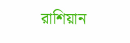রাশিয়ান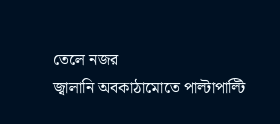তেলে নজর
জ্বালানি অবকাঠামোতে পাল্টাপাল্টি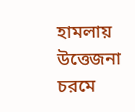হামলায় উত্তেজনা চরমে